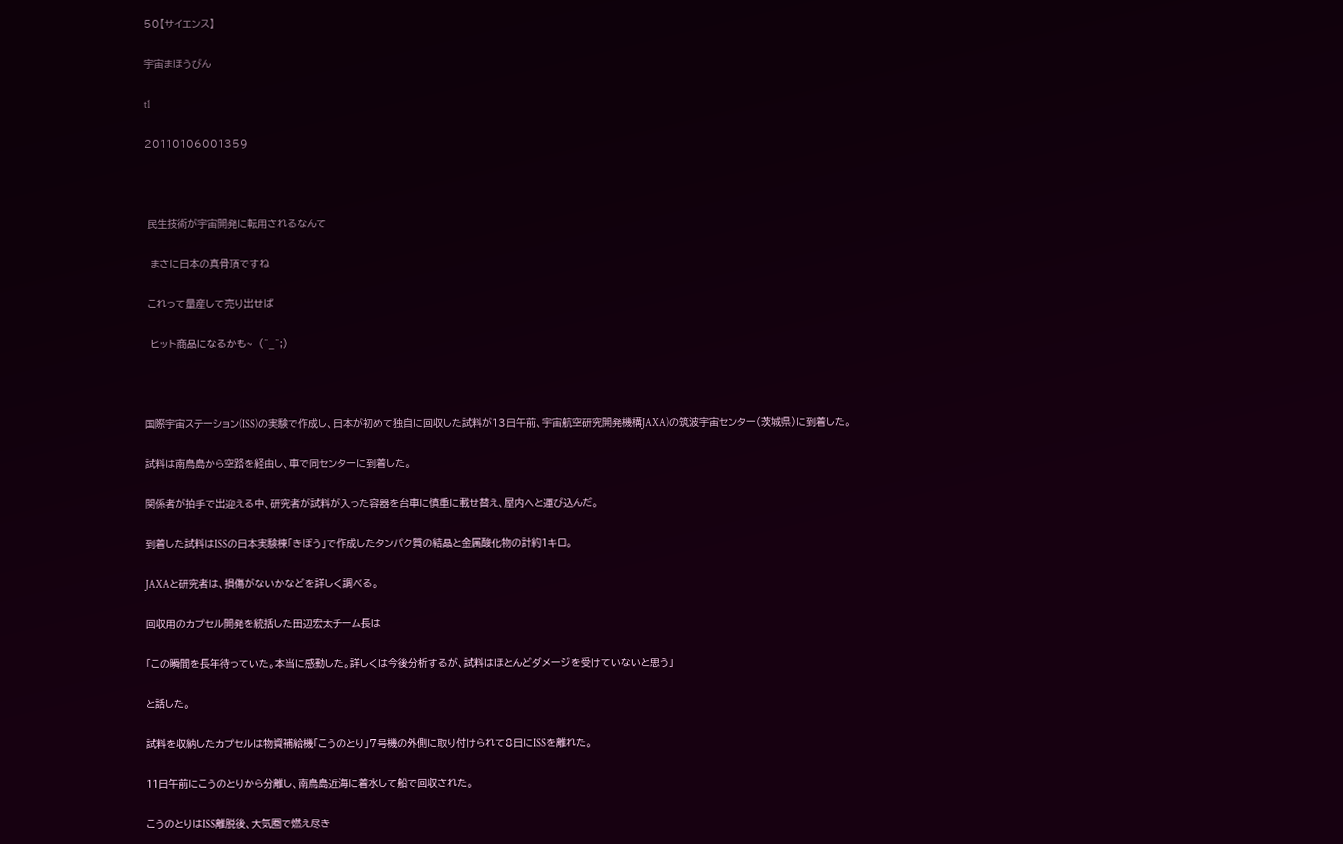50【サイエンス】

宇宙まほうびん

t1

20110106001359



 民生技術が宇宙開発に転用されるなんて

  まさに日本の真骨頂ですね

 これって量産して売り出せば

  ヒット商品になるかも~  (^_^;)



国際宇宙ステーション(ISS)の実験で作成し、日本が初めて独自に回収した試料が13日午前、宇宙航空研究開発機構JAXA)の筑波宇宙センター(茨城県)に到着した。

試料は南鳥島から空路を経由し、車で同センターに到着した。

関係者が拍手で出迎える中、研究者が試料が入った容器を台車に慎重に載せ替え、屋内へと運び込んだ。

到着した試料はISSの日本実験棟「きぼう」で作成したタンパク質の結晶と金属酸化物の計約1キロ。

JAXAと研究者は、損傷がないかなどを詳しく調べる。

回収用のカプセル開発を統括した田辺宏太チーム長は

「この瞬間を長年待っていた。本当に感動した。詳しくは今後分析するが、試料はほとんどダメージを受けていないと思う」

と話した。

試料を収納したカプセルは物資補給機「こうのとり」7号機の外側に取り付けられて8日にISSを離れた。

11日午前にこうのとりから分離し、南鳥島近海に着水して船で回収された。

こうのとりはISS離脱後、大気圏で燃え尽き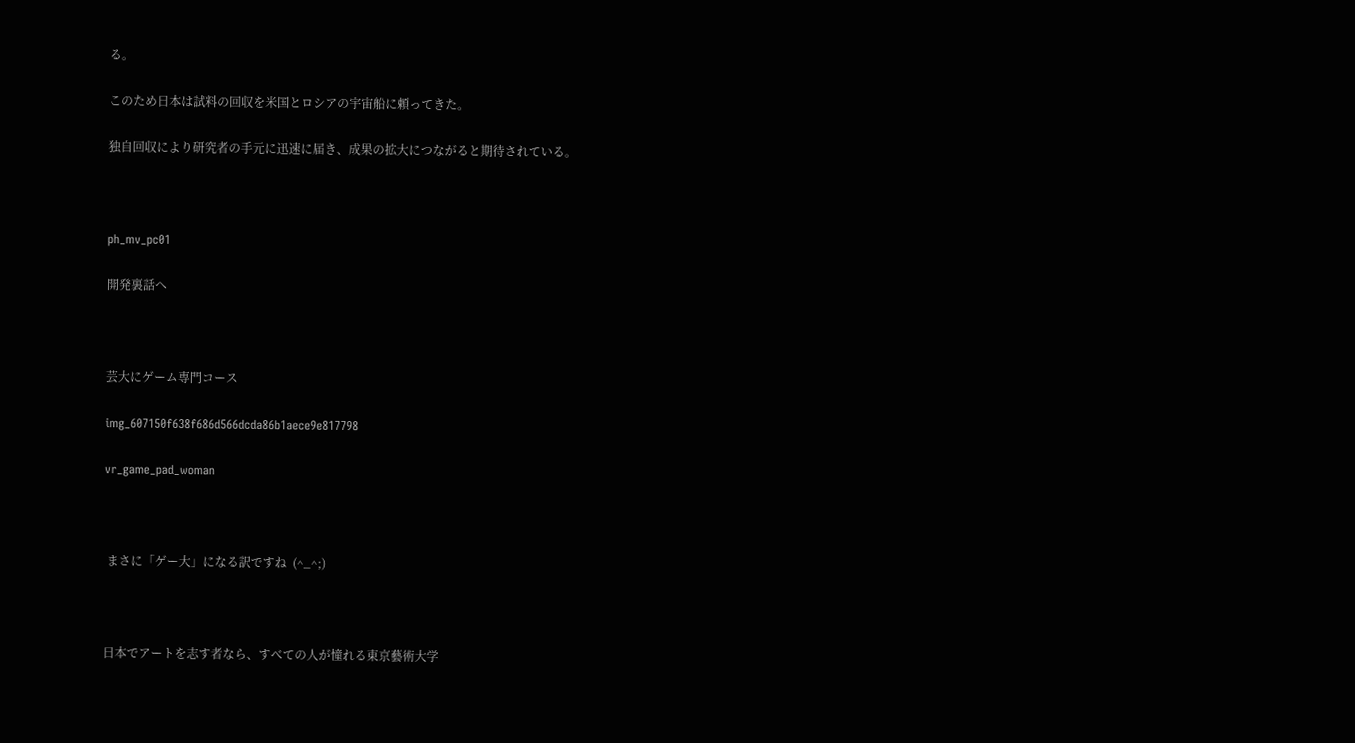る。

このため日本は試料の回収を米国とロシアの宇宙船に頼ってきた。

独自回収により研究者の手元に迅速に届き、成果の拡大につながると期待されている。



ph_mv_pc01

開発裏話へ



芸大にゲーム専門コース

img_607150f638f686d566dcda86b1aece9e817798

vr_game_pad_woman



 まさに「ゲー大」になる訳ですね  (^_^;)



日本でアートを志す者なら、すべての人が憧れる東京藝術大学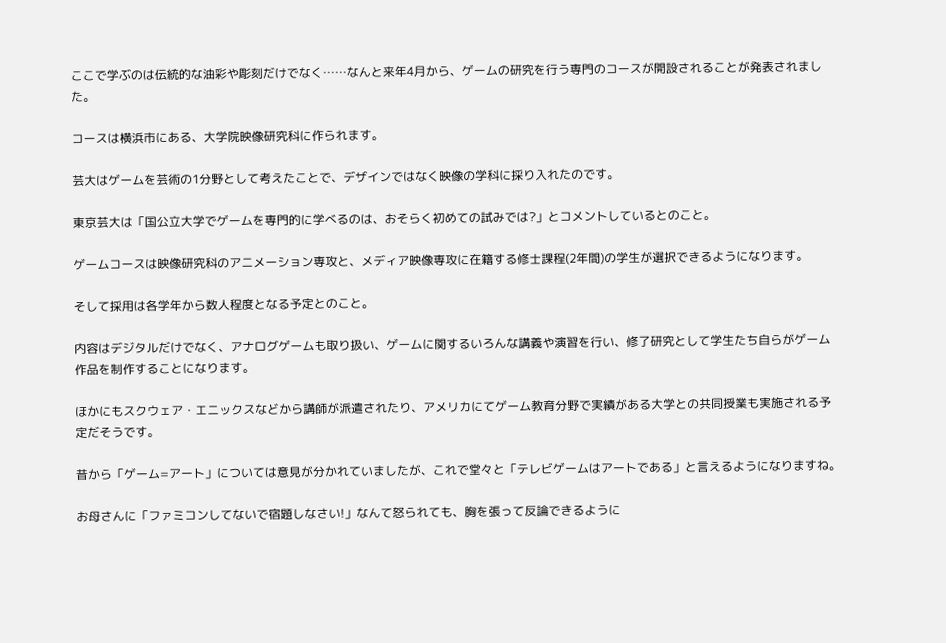ここで学ぶのは伝統的な油彩や彫刻だけでなく……なんと来年4月から、ゲームの研究を行う専門のコースが開設されることが発表されました。

コースは横浜市にある、大学院映像研究科に作られます。

芸大はゲームを芸術の1分野として考えたことで、デザインではなく映像の学科に採り入れたのです。

東京芸大は「国公立大学でゲームを専門的に学べるのは、おそらく初めての試みでは?」とコメントしているとのこと。

ゲームコースは映像研究科のアニメーション専攻と、メディア映像専攻に在籍する修士課程(2年間)の学生が選択できるようになります。

そして採用は各学年から数人程度となる予定とのこと。

内容はデジタルだけでなく、アナログゲームも取り扱い、ゲームに関するいろんな講義や演習を行い、修了研究として学生たち自らがゲーム作品を制作することになります。

ほかにもスクウェア・エニックスなどから講師が派遣されたり、アメリカにてゲーム教育分野で実績がある大学との共同授業も実施される予定だそうです。

昔から「ゲーム=アート」については意見が分かれていましたが、これで堂々と「テレビゲームはアートである」と言えるようになりますね。

お母さんに「ファミコンしてないで宿題しなさい!」なんて怒られても、胸を張って反論できるように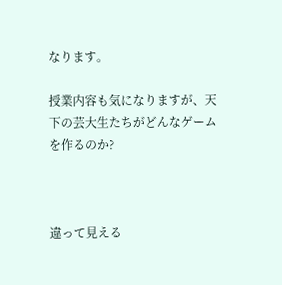なります。

授業内容も気になりますが、天下の芸大生たちがどんなゲームを作るのか?



違って見える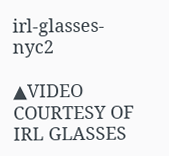irl-glasses-nyc2

▲VIDEO COURTESY OF IRL GLASSES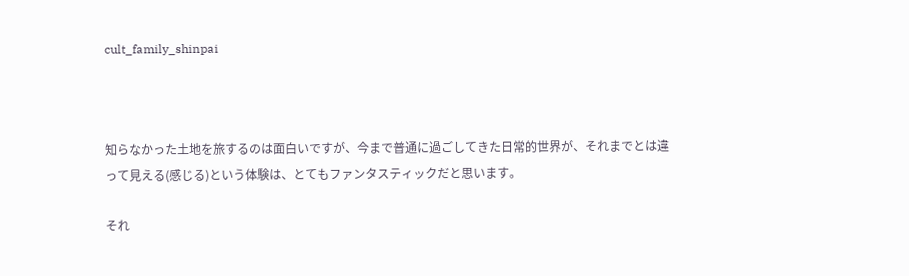cult_family_shinpai



知らなかった土地を旅するのは面白いですが、今まで普通に過ごしてきた日常的世界が、それまでとは違って見える(感じる)という体験は、とてもファンタスティックだと思います。

それ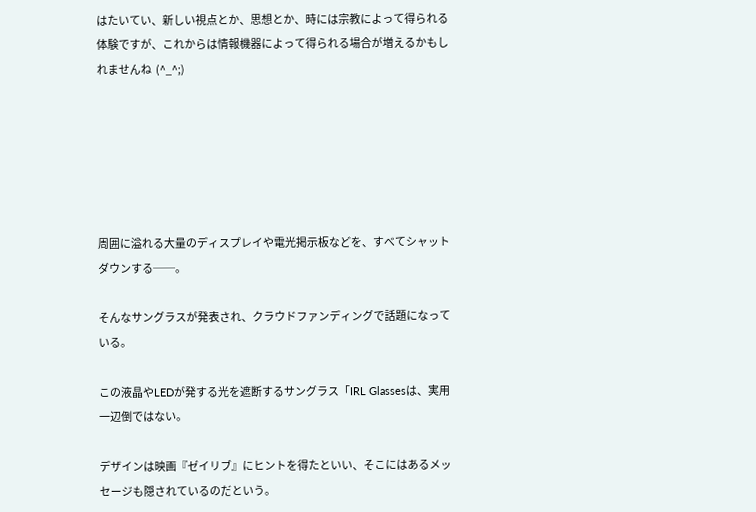はたいてい、新しい視点とか、思想とか、時には宗教によって得られる体験ですが、これからは情報機器によって得られる場合が増えるかもしれませんね  (^_^;)






周囲に溢れる大量のディスプレイや電光掲示板などを、すべてシャットダウンする──。

そんなサングラスが発表され、クラウドファンディングで話題になっている。

この液晶やLEDが発する光を遮断するサングラス「IRL Glassesは、実用一辺倒ではない。

デザインは映画『ゼイリブ』にヒントを得たといい、そこにはあるメッセージも隠されているのだという。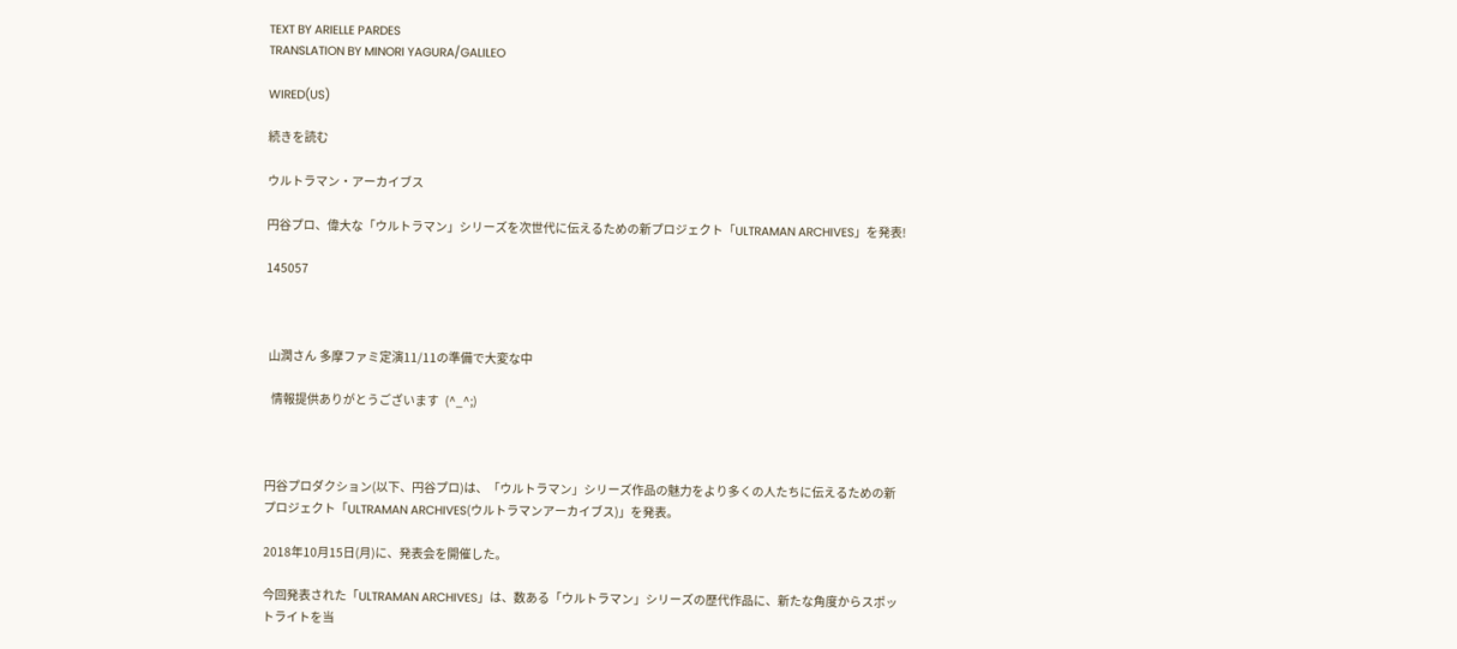TEXT BY ARIELLE PARDES
TRANSLATION BY MINORI YAGURA/GALILEO

WIRED(US)

続きを読む

ウルトラマン・アーカイブス

円谷プロ、偉大な「ウルトラマン」シリーズを次世代に伝えるための新プロジェクト「ULTRAMAN ARCHIVES」を発表!

145057



 山潤さん 多摩ファミ定演11/11の準備で大変な中

  情報提供ありがとうございます  (^_^;)



円谷プロダクション(以下、円谷プロ)は、「ウルトラマン」シリーズ作品の魅力をより多くの人たちに伝えるための新プロジェクト「ULTRAMAN ARCHIVES(ウルトラマンアーカイブス)」を発表。

2018年10月15日(月)に、発表会を開催した。

今回発表された「ULTRAMAN ARCHIVES」は、数ある「ウルトラマン」シリーズの歴代作品に、新たな角度からスポットライトを当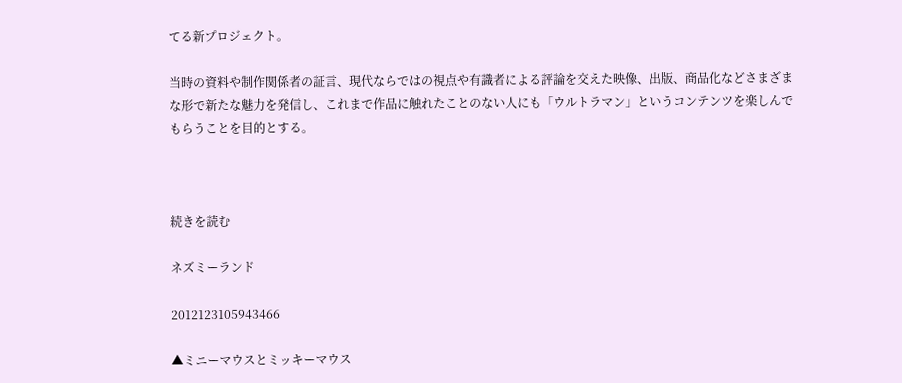てる新プロジェクト。

当時の資料や制作関係者の証言、現代ならではの視点や有識者による評論を交えた映像、出版、商品化などさまざまな形で新たな魅力を発信し、これまで作品に触れたことのない人にも「ウルトラマン」というコンテンツを楽しんでもらうことを目的とする。



続きを読む

ネズミーランド

2012123105943466

▲ミニーマウスとミッキーマウス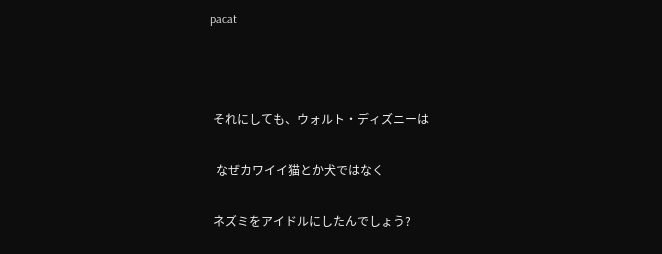pacat



 それにしても、ウォルト・ディズニーは

  なぜカワイイ猫とか犬ではなく

 ネズミをアイドルにしたんでしょう?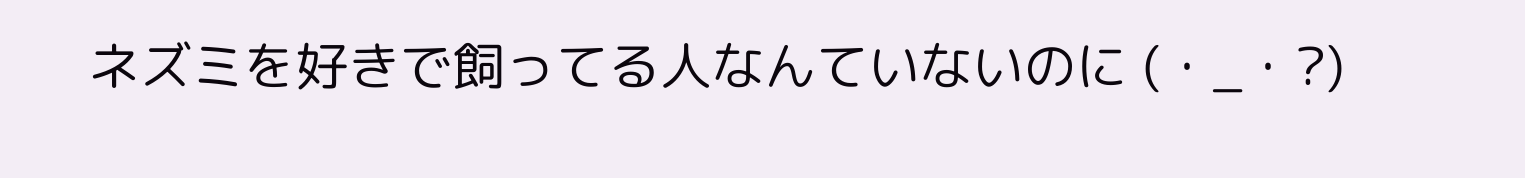ネズミを好きで飼ってる人なんていないのに (・_・?)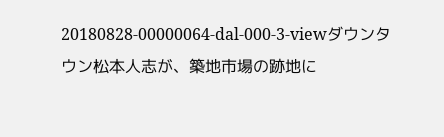20180828-00000064-dal-000-3-viewダウンタウン松本人志が、築地市場の跡地に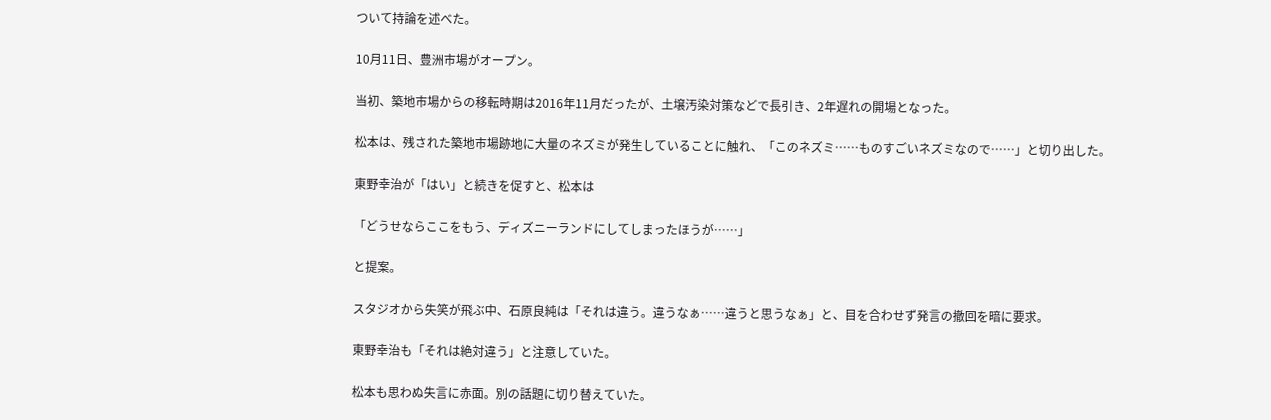ついて持論を述べた。

10月11日、豊洲市場がオープン。

当初、築地市場からの移転時期は2016年11月だったが、土壌汚染対策などで長引き、2年遅れの開場となった。

松本は、残された築地市場跡地に大量のネズミが発生していることに触れ、「このネズミ……ものすごいネズミなので……」と切り出した。

東野幸治が「はい」と続きを促すと、松本は

「どうせならここをもう、ディズニーランドにしてしまったほうが……」

と提案。

スタジオから失笑が飛ぶ中、石原良純は「それは違う。違うなぁ……違うと思うなぁ」と、目を合わせず発言の撤回を暗に要求。

東野幸治も「それは絶対違う」と注意していた。

松本も思わぬ失言に赤面。別の話題に切り替えていた。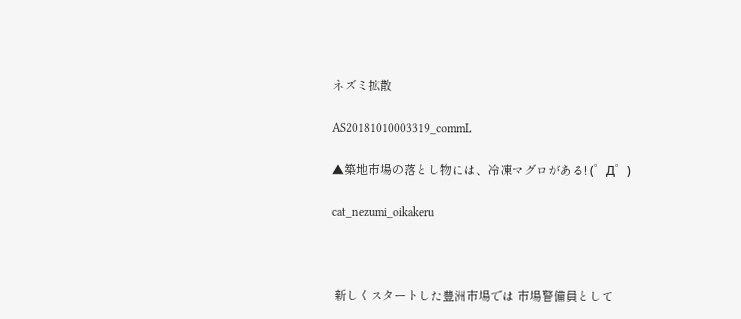ネズミ拡散

AS20181010003319_commL

▲築地市場の落とし物には、冷凍マグロがある! (゜Д゜)

cat_nezumi_oikakeru



 新しくスタートした豊洲市場では 市場警備員として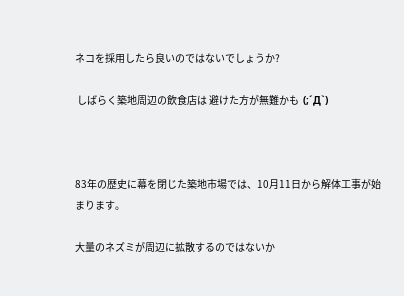ネコを採用したら良いのではないでしょうか?

 しばらく築地周辺の飲食店は 避けた方が無難かも  (;´Д`)



83年の歴史に幕を閉じた築地市場では、10月11日から解体工事が始まります。

大量のネズミが周辺に拡散するのではないか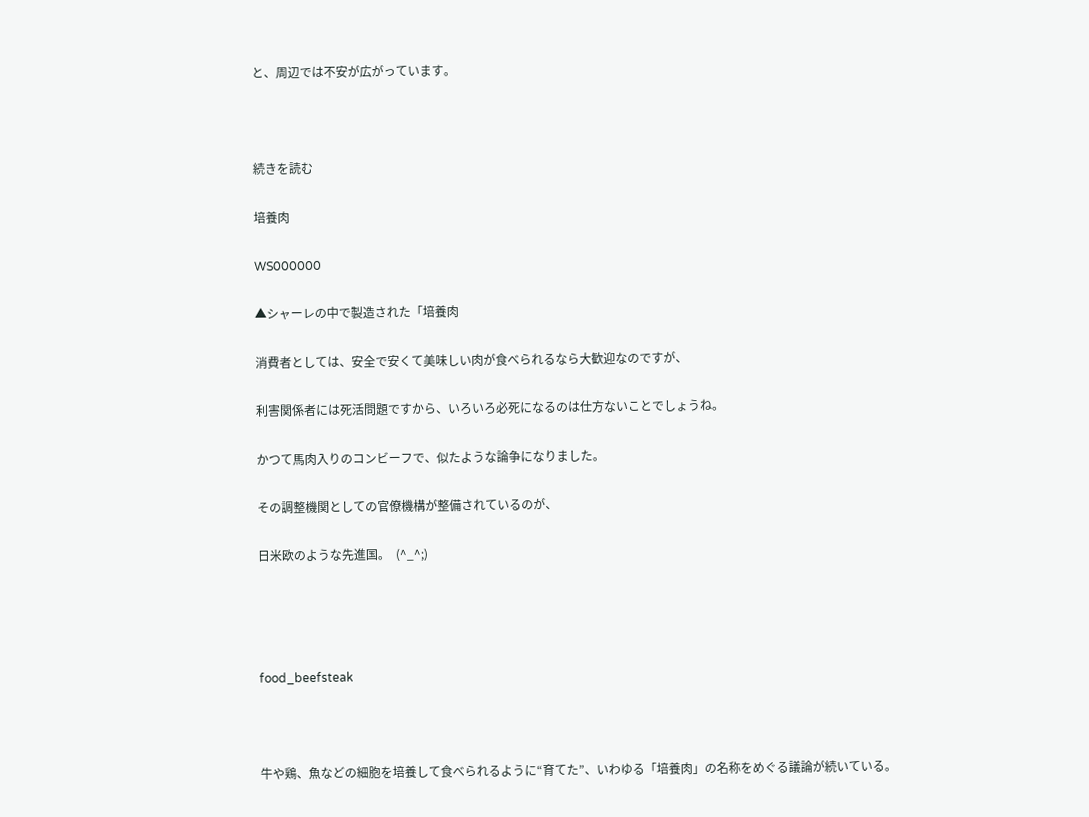と、周辺では不安が広がっています。



続きを読む

培養肉

WS000000

▲シャーレの中で製造された「培養肉

消費者としては、安全で安くて美味しい肉が食べられるなら大歓迎なのですが、

利害関係者には死活問題ですから、いろいろ必死になるのは仕方ないことでしょうね。

かつて馬肉入りのコンビーフで、似たような論争になりました。

その調整機関としての官僚機構が整備されているのが、

日米欧のような先進国。  (^_^;)




food_beefsteak



牛や鶏、魚などの細胞を培養して食べられるように“育てた”、いわゆる「培養肉」の名称をめぐる議論が続いている。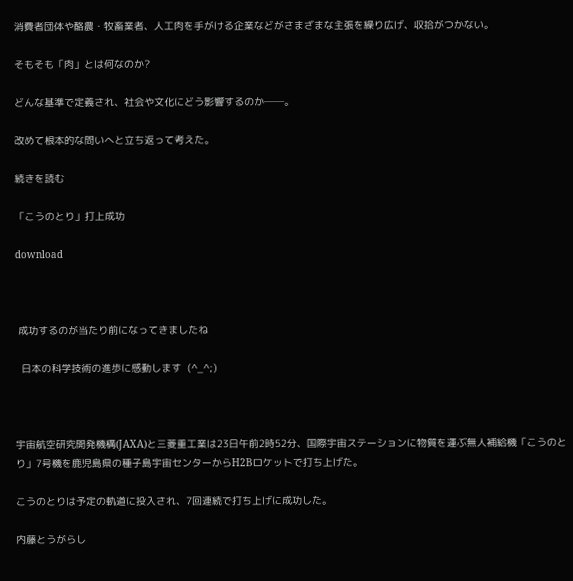消費者団体や酪農・牧畜業者、人工肉を手がける企業などがさまざまな主張を繰り広げ、収拾がつかない。

そもそも「肉」とは何なのか?

どんな基準で定義され、社会や文化にどう影響するのか──。

改めて根本的な問いへと立ち返って考えた。

続きを読む

「こうのとり」打上成功

download



 成功するのが当たり前になってきましたね

  日本の科学技術の進歩に感動します  (^_^;)



宇宙航空研究開発機構(JAXA)と三菱重工業は23日午前2時52分、国際宇宙ステーションに物質を運ぶ無人補給機「こうのとり」7号機を鹿児島県の種子島宇宙センターからH2Bロケットで打ち上げた。

こうのとりは予定の軌道に投入され、7回連続で打ち上げに成功した。

内藤とうがらし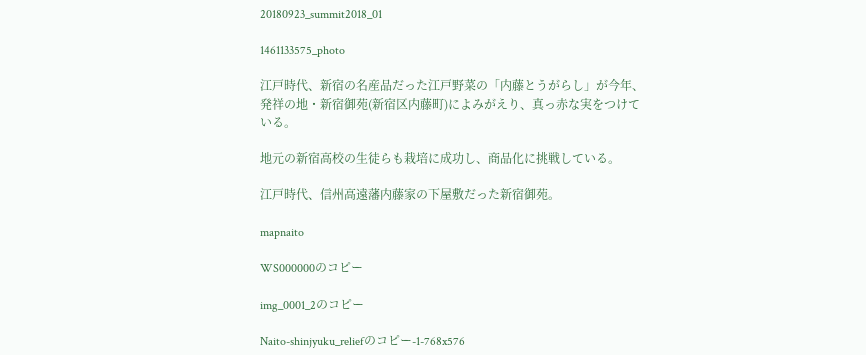20180923_summit2018_01

1461133575_photo

江戸時代、新宿の名産品だった江戸野菜の「内藤とうがらし」が今年、発祥の地・新宿御苑(新宿区内藤町)によみがえり、真っ赤な実をつけている。

地元の新宿高校の生徒らも栽培に成功し、商品化に挑戦している。

江戸時代、信州高遠藩内藤家の下屋敷だった新宿御苑。

mapnaito

WS000000のコピー

img_0001_2のコピー

Naito-shinjyuku_reliefのコピー-1-768x576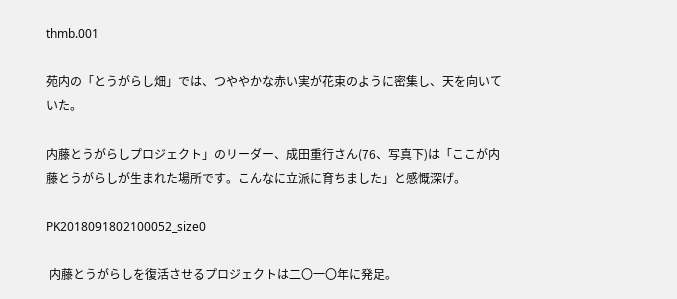thmb.001

苑内の「とうがらし畑」では、つややかな赤い実が花束のように密集し、天を向いていた。

内藤とうがらしプロジェクト」のリーダー、成田重行さん(76、写真下)は「ここが内藤とうがらしが生まれた場所です。こんなに立派に育ちました」と感慨深げ。

PK2018091802100052_size0

 内藤とうがらしを復活させるプロジェクトは二〇一〇年に発足。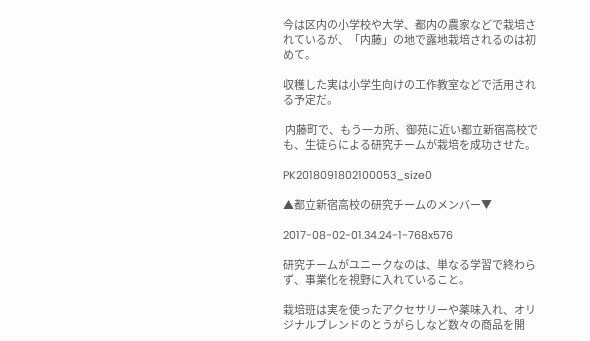今は区内の小学校や大学、都内の農家などで栽培されているが、「内藤」の地で露地栽培されるのは初めて。

収穫した実は小学生向けの工作教室などで活用される予定だ。

 内藤町で、もう一カ所、御苑に近い都立新宿高校でも、生徒らによる研究チームが栽培を成功させた。

PK2018091802100053_size0

▲都立新宿高校の研究チームのメンバー▼

2017-08-02-01.34.24-1-768x576

研究チームがユニークなのは、単なる学習で終わらず、事業化を視野に入れていること。

栽培班は実を使ったアクセサリーや薬味入れ、オリジナルブレンドのとうがらしなど数々の商品を開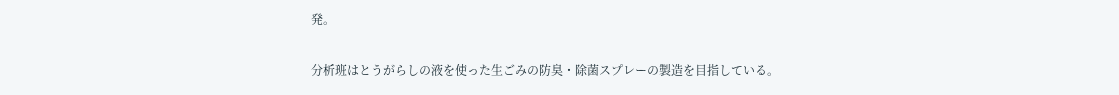発。

分析班はとうがらしの液を使った生ごみの防臭・除菌スプレーの製造を目指している。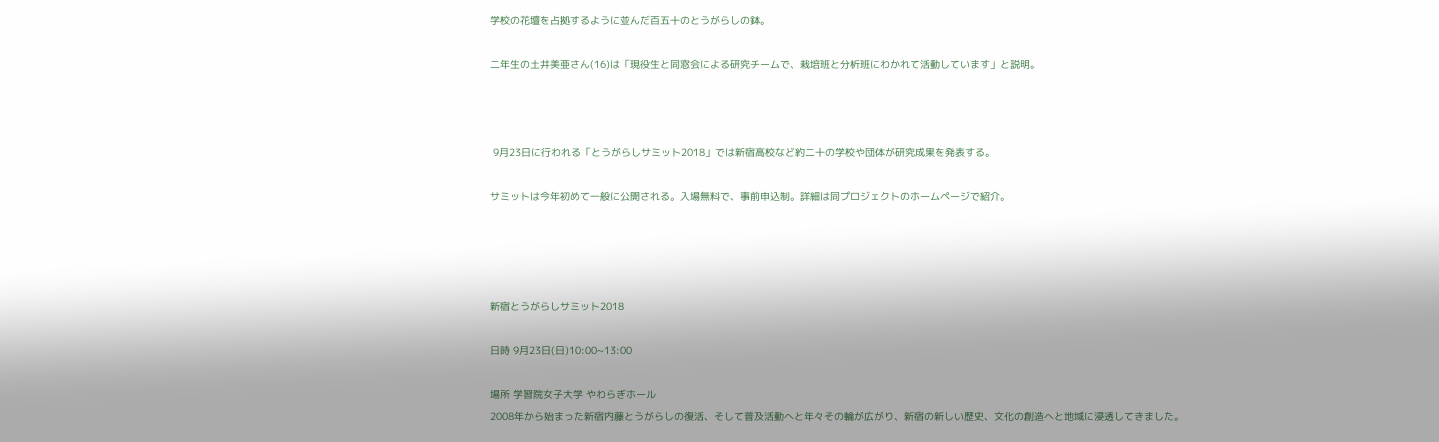学校の花壇を占拠するように並んだ百五十のとうがらしの鉢。

二年生の土井美亜さん(16)は「現役生と同窓会による研究チームで、栽培班と分析班にわかれて活動しています」と説明。



 9月23日に行われる「とうがらしサミット2018」では新宿高校など約二十の学校や団体が研究成果を発表する。

サミットは今年初めて一般に公開される。入場無料で、事前申込制。詳細は同プロジェクトのホームページで紹介。




新宿とうがらしサミット2018

日時 9月23日(日)10:00~13:00

場所 学習院女子大学 やわらぎホール
2008年から始まった新宿内藤とうがらしの復活、そして普及活動へと年々その輪が広がり、新宿の新しい歴史、文化の創造へと地域に浸透してきました。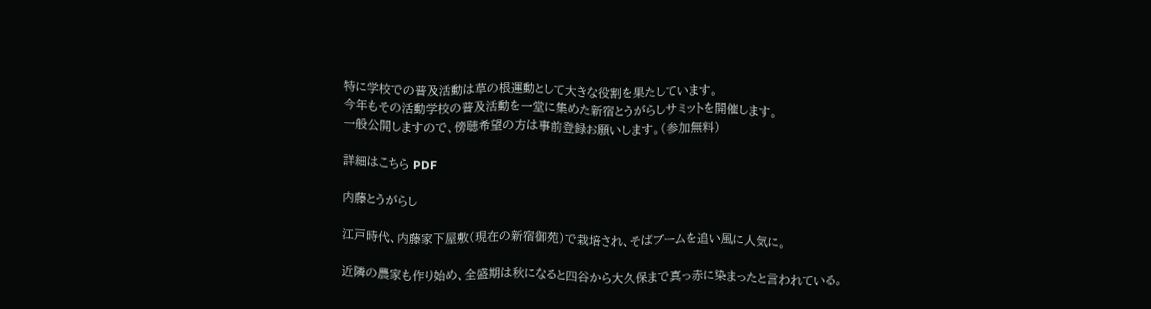特に学校での普及活動は草の根運動として大きな役割を果たしています。
今年もその活動学校の普及活動を一堂に集めた新宿とうがらしサミットを開催します。
一般公開しますので、傍聴希望の方は事前登録お願いします。(参加無料)

詳細はこちら PDF

内藤とうがらし

江戸時代、内藤家下屋敷(現在の新宿御苑)で栽培され、そばブームを追い風に人気に。

近隣の農家も作り始め、全盛期は秋になると四谷から大久保まで真っ赤に染まったと言われている。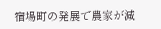宿場町の発展で農家が減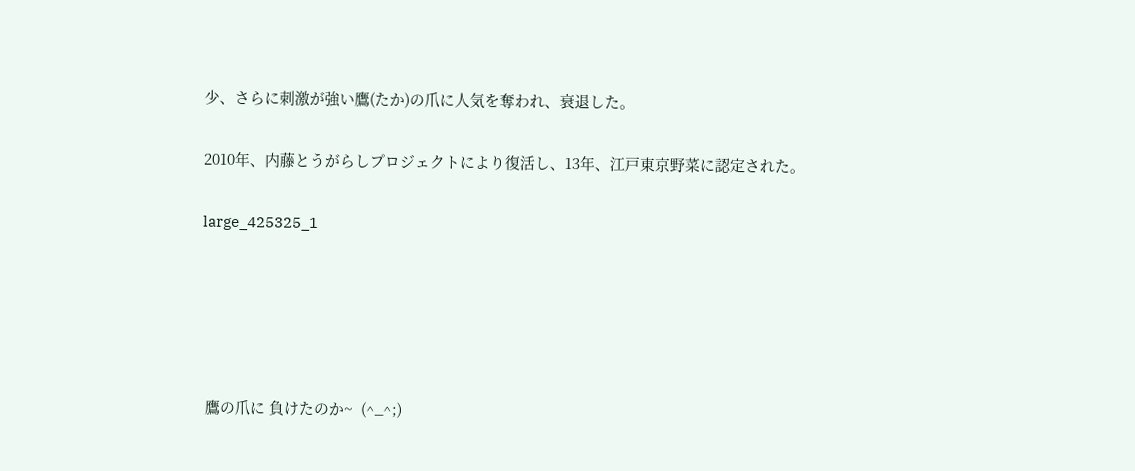少、さらに刺激が強い鷹(たか)の爪に人気を奪われ、衰退した。

2010年、内藤とうがらしプロジェクトにより復活し、13年、江戸東京野菜に認定された。

large_425325_1





 鷹の爪に 負けたのか~  (^_^;)